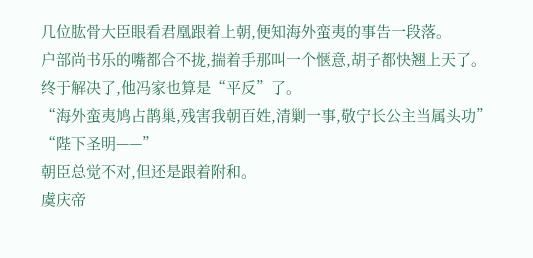几位肱骨大臣眼看君凰跟着上朝,便知海外蛮夷的事告一段落。
户部尚书乐的嘴都合不拢,揣着手那叫一个惬意,胡子都快翘上天了。
终于解决了,他冯家也算是“平反”了。
“海外蛮夷鸠占鹊巢,残害我朝百姓,清剿一事,敬宁长公主当属头功”
“陛下圣明——”
朝臣总觉不对,但还是跟着附和。
虞庆帝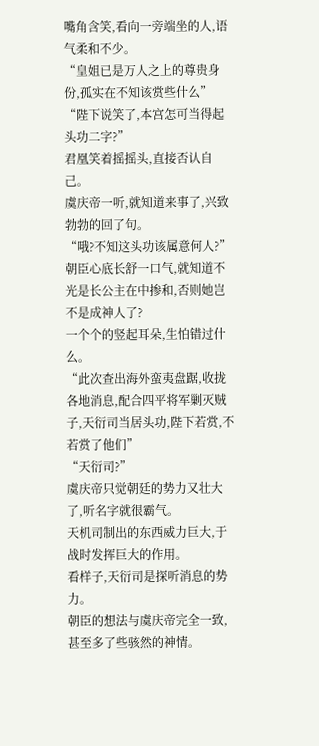嘴角含笑,看向一旁端坐的人,语气柔和不少。
“皇姐已是万人之上的尊贵身份,孤实在不知该赏些什么”
“陛下说笑了,本宫怎可当得起头功二字?”
君凰笑着摇摇头,直接否认自己。
虞庆帝一听,就知道来事了,兴致勃勃的回了句。
“哦?不知这头功该属意何人?”
朝臣心底长舒一口气,就知道不光是长公主在中掺和,否则她岂不是成神人了?
一个个的竖起耳朵,生怕错过什么。
“此次查出海外蛮夷盘踞,收拢各地消息,配合四平将军剿灭贼子,天衍司当居头功,陛下若赏,不若赏了他们”
“天衍司?”
虞庆帝只觉朝廷的势力又壮大了,听名字就很霸气。
天机司制出的东西威力巨大,于战时发挥巨大的作用。
看样子,天衍司是探听消息的势力。
朝臣的想法与虞庆帝完全一致,甚至多了些骇然的神情。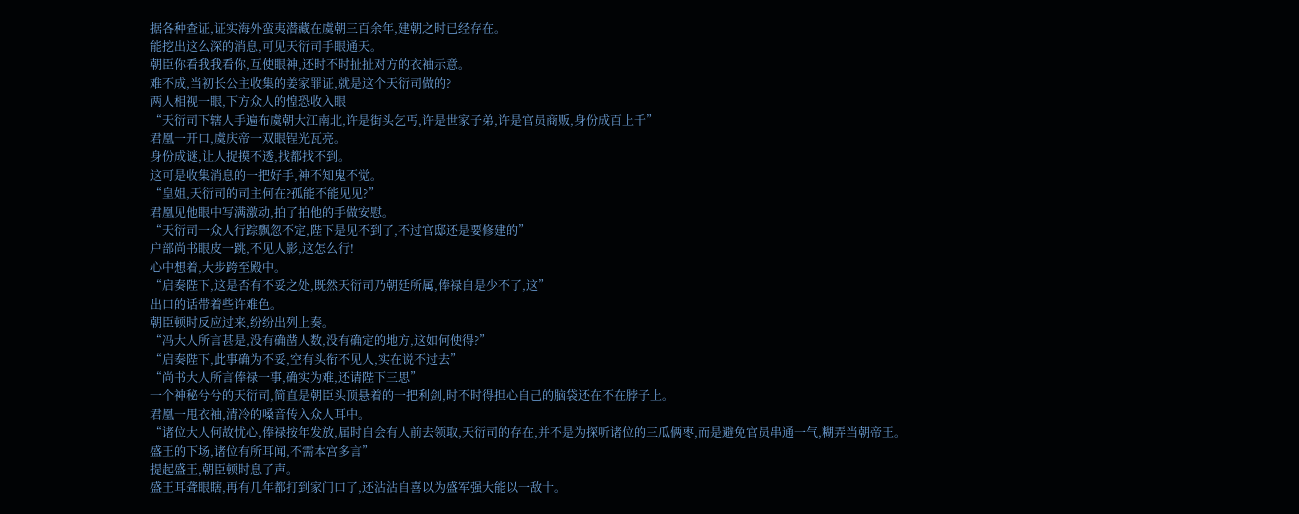据各种查证,证实海外蛮夷潜藏在虞朝三百余年,建朝之时已经存在。
能挖出这么深的消息,可见天衍司手眼通天。
朝臣你看我我看你,互使眼神,还时不时扯扯对方的衣袖示意。
难不成,当初长公主收集的姜家罪证,就是这个天衍司做的?
两人相视一眼,下方众人的惶恐收入眼
“天衍司下辖人手遍布虞朝大江南北,许是街头乞丐,许是世家子弟,许是官员商贩,身份成百上千”
君凰一开口,虞庆帝一双眼锃光瓦亮。
身份成谜,让人捉摸不透,找都找不到。
这可是收集消息的一把好手,神不知鬼不觉。
“皇姐,天衍司的司主何在?孤能不能见见?”
君凰见他眼中写满激动,拍了拍他的手做安慰。
“天衍司一众人行踪飘忽不定,陛下是见不到了,不过官邸还是要修建的”
户部尚书眼皮一跳,不见人影,这怎么行!
心中想着,大步跨至殿中。
“启奏陛下,这是否有不妥之处,既然天衍司乃朝廷所属,俸禄自是少不了,这”
出口的话带着些许难色。
朝臣顿时反应过来,纷纷出列上奏。
“冯大人所言甚是,没有确凿人数,没有确定的地方,这如何使得?”
“启奏陛下,此事确为不妥,空有头衔不见人,实在说不过去”
“尚书大人所言俸禄一事,确实为难,还请陛下三思”
一个神秘兮兮的天衍司,简直是朝臣头顶悬着的一把利剑,时不时得担心自己的脑袋还在不在脖子上。
君凰一甩衣袖,清冷的嗓音传入众人耳中。
“诸位大人何故忧心,俸禄按年发放,届时自会有人前去领取,天衍司的存在,并不是为探听诸位的三瓜俩枣,而是避免官员串通一气,糊弄当朝帝王。
盛王的下场,诸位有所耳闻,不需本宫多言”
提起盛王,朝臣顿时息了声。
盛王耳聋眼瞎,再有几年都打到家门口了,还沾沾自喜以为盛军强大能以一敌十。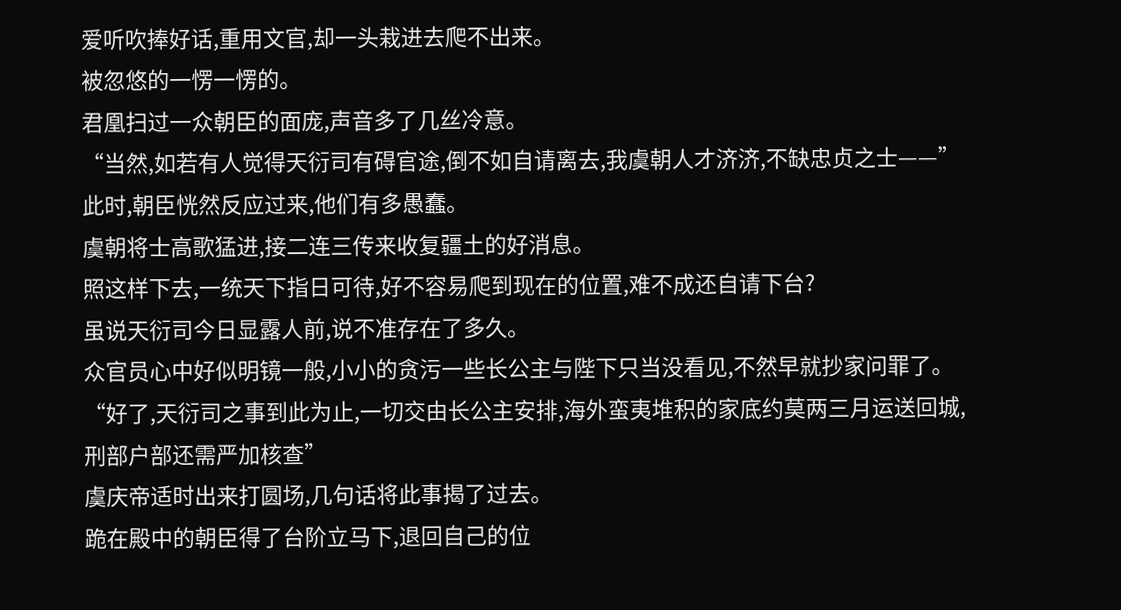爱听吹捧好话,重用文官,却一头栽进去爬不出来。
被忽悠的一愣一愣的。
君凰扫过一众朝臣的面庞,声音多了几丝冷意。
“当然,如若有人觉得天衍司有碍官途,倒不如自请离去,我虞朝人才济济,不缺忠贞之士——”
此时,朝臣恍然反应过来,他们有多愚蠢。
虞朝将士高歌猛进,接二连三传来收复疆土的好消息。
照这样下去,一统天下指日可待,好不容易爬到现在的位置,难不成还自请下台?
虽说天衍司今日显露人前,说不准存在了多久。
众官员心中好似明镜一般,小小的贪污一些长公主与陛下只当没看见,不然早就抄家问罪了。
“好了,天衍司之事到此为止,一切交由长公主安排,海外蛮夷堆积的家底约莫两三月运送回城,刑部户部还需严加核查”
虞庆帝适时出来打圆场,几句话将此事揭了过去。
跪在殿中的朝臣得了台阶立马下,退回自己的位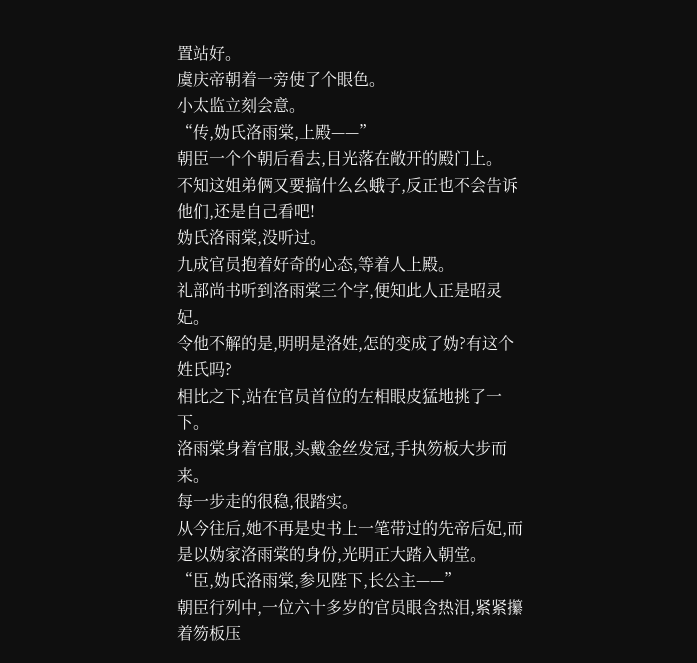置站好。
虞庆帝朝着一旁使了个眼色。
小太监立刻会意。
“传,妫氏洛雨棠,上殿——”
朝臣一个个朝后看去,目光落在敞开的殿门上。
不知这姐弟俩又要搞什么幺蛾子,反正也不会告诉他们,还是自己看吧!
妫氏洛雨棠,没听过。
九成官员抱着好奇的心态,等着人上殿。
礼部尚书听到洛雨棠三个字,便知此人正是昭灵妃。
令他不解的是,明明是洛姓,怎的变成了妫?有这个姓氏吗?
相比之下,站在官员首位的左相眼皮猛地挑了一下。
洛雨棠身着官服,头戴金丝发冠,手执笏板大步而来。
每一步走的很稳,很踏实。
从今往后,她不再是史书上一笔带过的先帝后妃,而是以妫家洛雨棠的身份,光明正大踏入朝堂。
“臣,妫氏洛雨棠,参见陛下,长公主——”
朝臣行列中,一位六十多岁的官员眼含热泪,紧紧攥着笏板压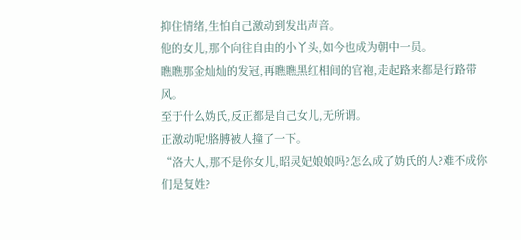抑住情绪,生怕自己激动到发出声音。
他的女儿,那个向往自由的小丫头,如今也成为朝中一员。
瞧瞧那金灿灿的发冠,再瞧瞧黑红相间的官袍,走起路来都是行路带风。
至于什么妫氏,反正都是自己女儿,无所谓。
正激动呢!胳膊被人撞了一下。
“洛大人,那不是你女儿,昭灵妃娘娘吗?怎么成了妫氏的人?难不成你们是复姓?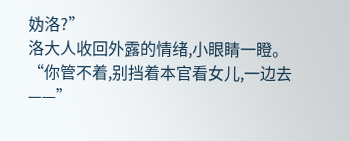妫洛?”
洛大人收回外露的情绪,小眼睛一瞪。
“你管不着,别挡着本官看女儿,一边去——”